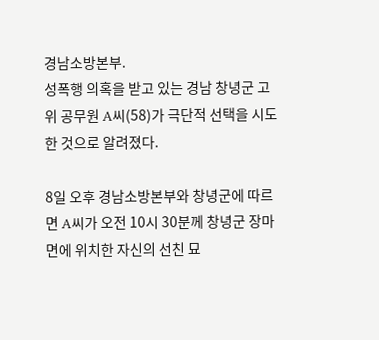경남소방본부.
성폭행 의혹을 받고 있는 경남 창녕군 고위 공무원 A씨(58)가 극단적 선택을 시도한 것으로 알려졌다.

8일 오후 경남소방본부와 창녕군에 따르면 A씨가 오전 10시 30분께 창녕군 장마면에 위치한 자신의 선친 묘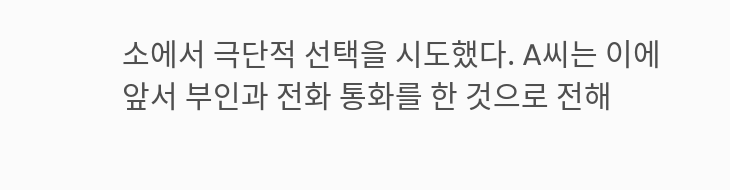소에서 극단적 선택을 시도했다. A씨는 이에 앞서 부인과 전화 통화를 한 것으로 전해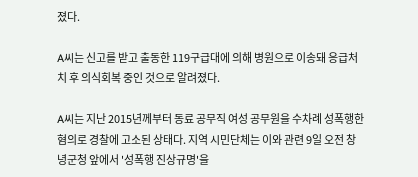졌다.

A씨는 신고를 받고 출동한 119구급대에 의해 병원으로 이송돼 응급처치 후 의식회복 중인 것으로 알려졌다.

A씨는 지난 2015년께부터 동료 공무직 여성 공무원을 수차례 성폭행한 혐의로 경찰에 고소된 상태다. 지역 시민단체는 이와 관련 9일 오전 창녕군청 앞에서 '성폭행 진상규명'을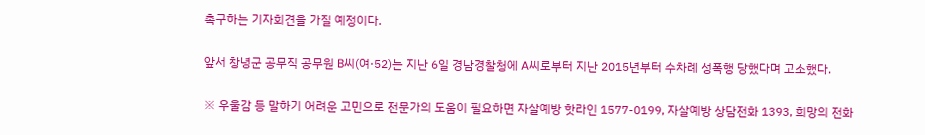촉구하는 기자회견을 가질 예정이다.

앞서 창녕군 공무직 공무원 B씨(여·52)는 지난 6일 경남경찰청에 A씨로부터 지난 2015년부터 수차례 성폭행 당했다며 고소했다.

※ 우울감 등 말하기 어려운 고민으로 전문가의 도움이 필요하면 자살예방 핫라인 1577-0199, 자살예방 상담전화 1393, 희망의 전화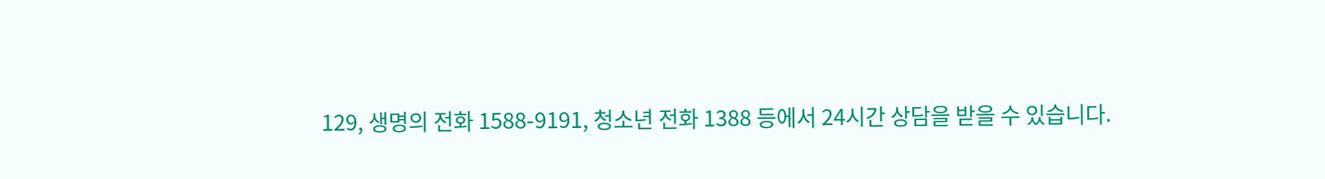129, 생명의 전화 1588-9191, 청소년 전화 1388 등에서 24시간 상담을 받을 수 있습니다.